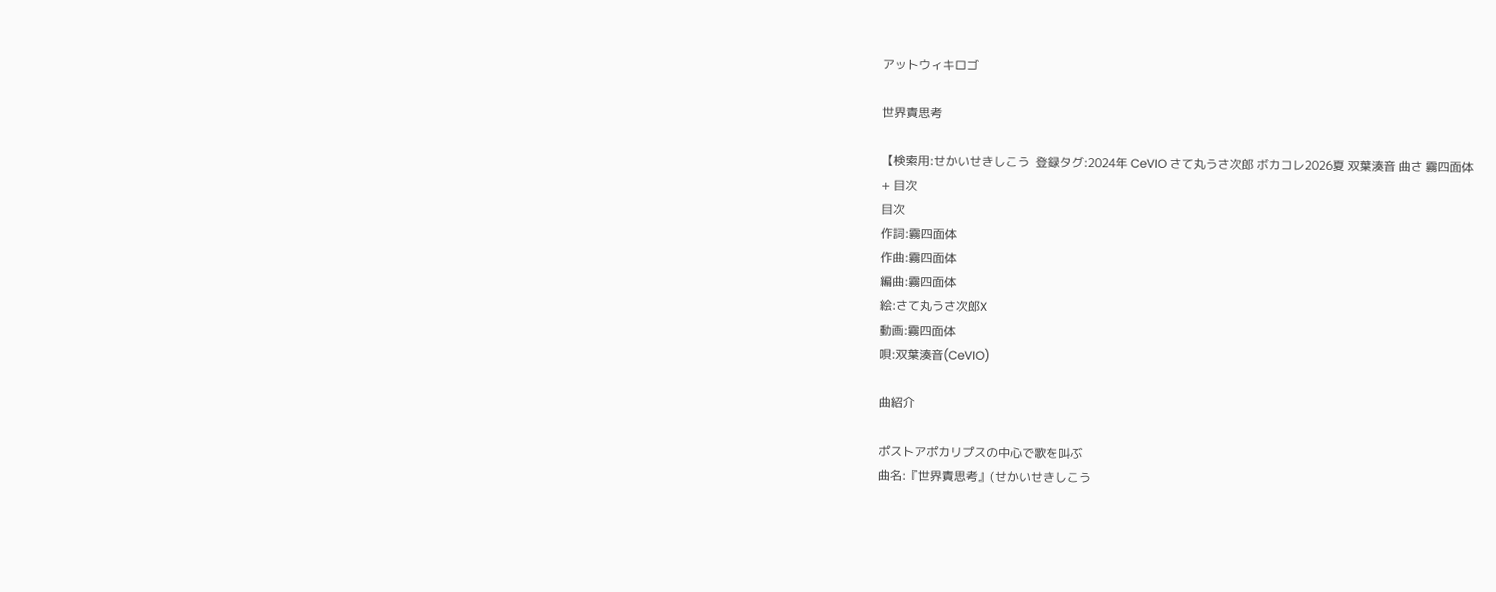アットウィキロゴ

世界責思考

【検索用:せかいせきしこう  登録タグ:2024年 CeVIO さて丸うさ次郎 ボカコレ2026夏 双葉湊音 曲さ 霧四面体
+ 目次
目次
作詞:霧四面体
作曲:霧四面体
編曲:霧四面体
絵:さて丸うさ次郎X
動画:霧四面体
唄:双葉湊音(CeVIO)

曲紹介

ポストアポカリプスの中心で歌を叫ぶ
曲名:『世界責思考』(せかいせきしこう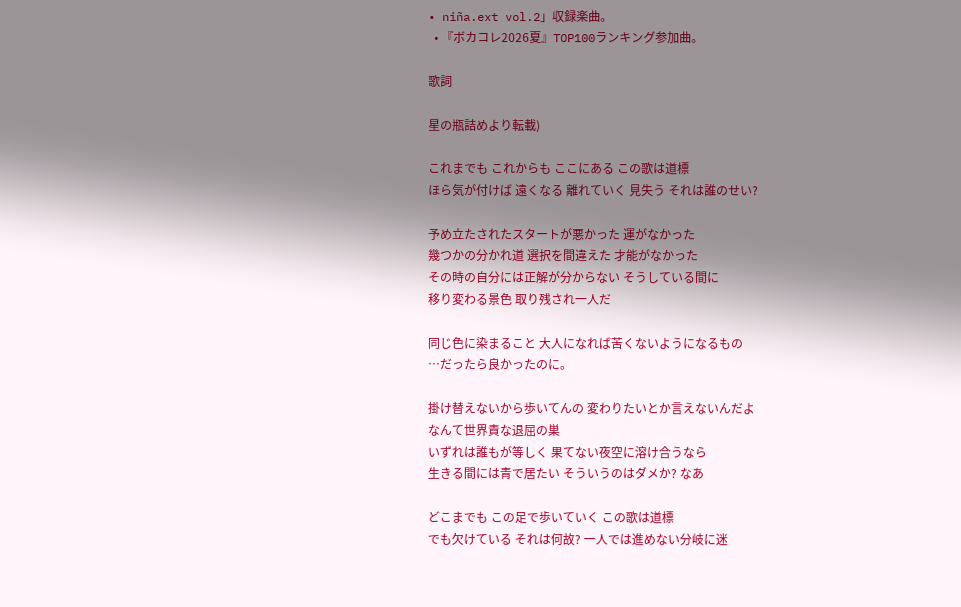• niña.ext vol.2」収録楽曲。
  • 『ボカコレ2026夏』TOP100ランキング参加曲。

歌詞

星の瓶詰めより転載)

これまでも これからも ここにある この歌は道標
ほら気が付けば 遠くなる 離れていく 見失う それは誰のせい?

予め立たされたスタートが悪かった 運がなかった
幾つかの分かれ道 選択を間違えた 才能がなかった
その時の自分には正解が分からない そうしている間に
移り変わる景色 取り残され一人だ

同じ色に染まること 大人になれば苦くないようになるもの
…だったら良かったのに。

掛け替えないから歩いてんの 変わりたいとか言えないんだよ
なんて世界責な退屈の巣
いずれは誰もが等しく 果てない夜空に溶け合うなら
生きる間には青で居たい そういうのはダメか? なあ

どこまでも この足で歩いていく この歌は道標
でも欠けている それは何故? 一人では進めない分岐に迷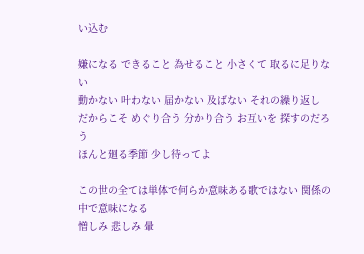い込む

嫌になる できること 為せること 小さくて 取るに足りない
動かない 叶わない 届かない 及ばない それの繰り返し
だからこそ めぐり合う 分かり合う お互いを 探すのだろう
ほんと廻る季節 少し待ってよ

この世の全ては単体で何らか意味ある歌ではない 関係の中で意味になる
憎しみ 悲しみ 暈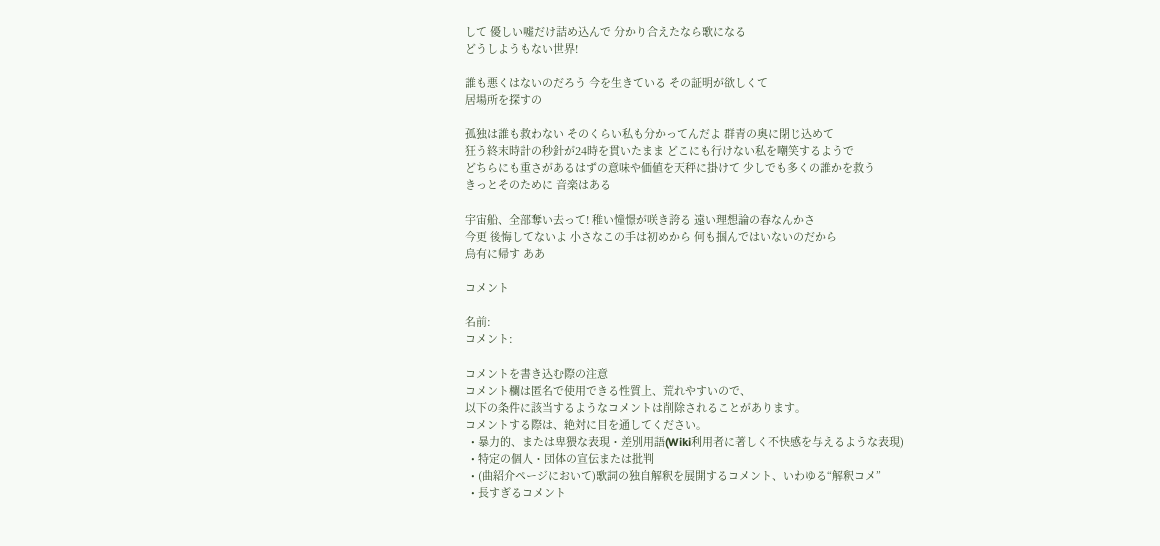して 優しい嘘だけ詰め込んで 分かり合えたなら歌になる
どうしようもない世界!

誰も悪くはないのだろう 今を生きている その証明が欲しくて
居場所を探すの

孤独は誰も救わない そのくらい私も分かってんだよ 群青の奥に閉じ込めて
狂う終末時計の秒針が24時を貫いたまま どこにも行けない私を嘲笑するようで
どちらにも重さがあるはずの意味や価値を天秤に掛けて 少しでも多くの誰かを救う
きっとそのために 音楽はある

宇宙船、全部奪い去って! 稚い憧憬が咲き誇る 遠い理想論の春なんかさ
今更 後悔してないよ 小さなこの手は初めから 何も掴んではいないのだから
烏有に帰す ああ

コメント

名前:
コメント:

コメントを書き込む際の注意
コメント欄は匿名で使用できる性質上、荒れやすいので、
以下の条件に該当するようなコメントは削除されることがあります。
コメントする際は、絶対に目を通してください。
  • 暴力的、または卑猥な表現・差別用語(Wiki利用者に著しく不快感を与えるような表現)
  • 特定の個人・団体の宣伝または批判
  • (曲紹介ページにおいて)歌詞の独自解釈を展開するコメント、いわゆる“解釈コメ”
  • 長すぎるコメント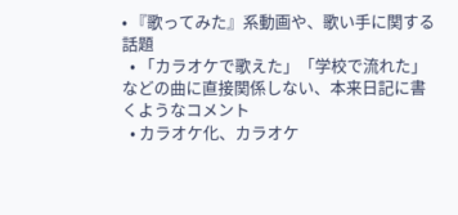• 『歌ってみた』系動画や、歌い手に関する話題
  • 「カラオケで歌えた」「学校で流れた」などの曲に直接関係しない、本来日記に書くようなコメント
  • カラオケ化、カラオケ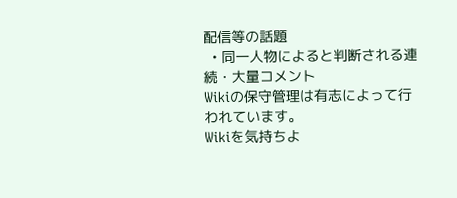配信等の話題
  • 同一人物によると判断される連続・大量コメント
Wikiの保守管理は有志によって行われています。
Wikiを気持ちよ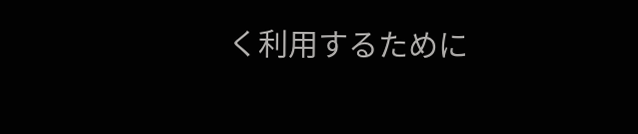く利用するために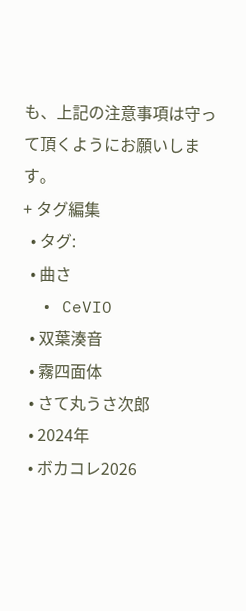も、上記の注意事項は守って頂くようにお願いします。
+ タグ編集
  • タグ:
  • 曲さ
  • CeVIO
  • 双葉湊音
  • 霧四面体
  • さて丸うさ次郎
  • 2024年
  • ボカコレ2026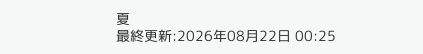夏
最終更新:2026年08月22日 00:25